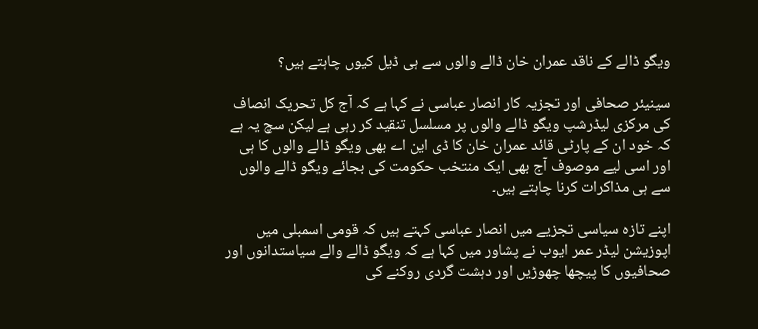ویگو ڈالے کے ناقد عمران خان ڈالے والوں سے ہی ڈیل کیوں چاہتے ہیں؟

سینیئر صحافی اور تجزیہ کار انصار عباسی نے کہا ہے کہ آج کل تحریک انصاف کی مرکزی لیڈرشپ ویگو ڈالے والوں پر مسلسل تنقید کر رہی ہے لیکن سچ یہ ہے کہ خود ان کے پارٹی قائد عمران خان کا ڈی این اے بھی ویگو ڈالے والوں کا ہی اور اسی لیے موصوف آج بھی ایک منتخب حکومت کی بجائے ویگو ڈالے والوں سے ہی مذاکرات کرنا چاہتے ہیں۔

اپنے تازہ سیاسی تجزیے میں انصار عباسی کہتے ہیں کہ قومی اسمبلی میں اپوزیشن لیڈر عمر ایوب نے پشاور میں کہا ہے کہ ویگو ڈالے والے سیاستدانوں اور صحافیوں کا پیچھا چھوڑیں اور دہشت گردی روکنے کی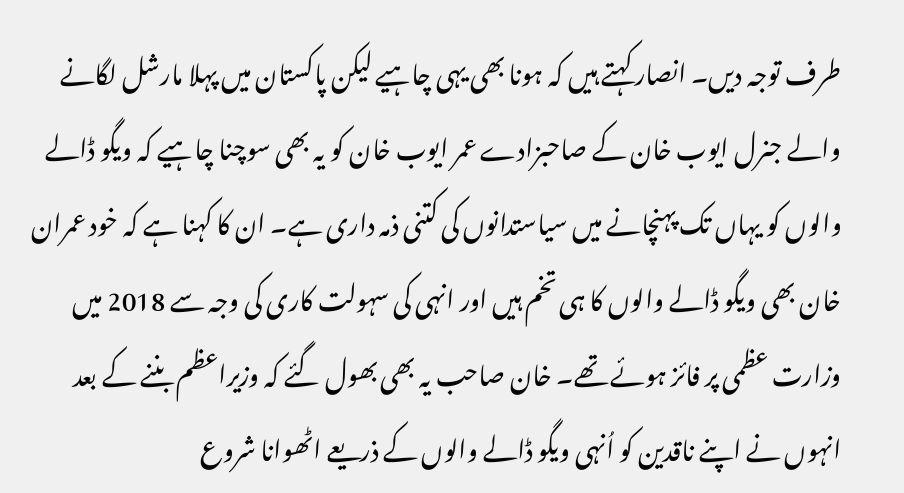طرف توجہ دیں۔ انصار کہتے ہیں کہ ہونا بھی یہی چاہیے لیکن پاکستان میں پہلا مارشل لگانے والے جنرل ایوب خان کے صاحبزادے عمر ایوب خان کو یہ بھی سوچنا چاہیے کہ ویگو ڈالے والوں کو یہاں تک پہنچانے میں سیاستدانوں کی کتنی ذمہ داری ہے۔ ان کا کہنا ہے کہ خود عمران خان بھی ویگو ڈالے والوں کا ہی تخم ہیں اور انہی کی سہولت کاری کی وجہ سے 2018 میں وزارت عظمی پر فائز ہوئے تھے۔ خان صاحب یہ بھی بھول گئے کہ وزیراعظم بننے کے بعد انہوں نے اپنے ناقدین کو اُنہی ویگو ڈالے والوں کے ذریعے اٹھوانا شروع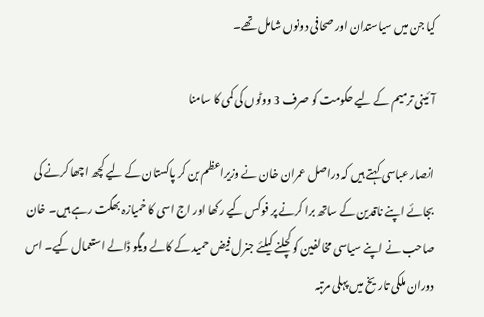کیا جن میں سیاستدان اور صحافی دونوں شامل تھے۔

آئینی ترمیم کے لیے حکومت کو صرف 3 ووٹوں کی کمی کا سامنا

انصار عباسی کہتے ہیں کہ دراصل عمران خان نے وزیراعظم بن کر پاکستان کے لیے کچھ اچھا کرنے کی بجائے اپنے ناقدین کے ساتھ برا کرنے پر فوکس کیے رکھا اور اج اسی کا خمیازہ بھگت رہے ہیں۔ خان صاحب نے اپنے سیاسی مخالفین کو کچلنے کیلئے جنرل فیض حمید کے کالے ویگو ڈالے استعمال کیے۔ اس دوران ملکی تاریخ میں پہلی مرتبہ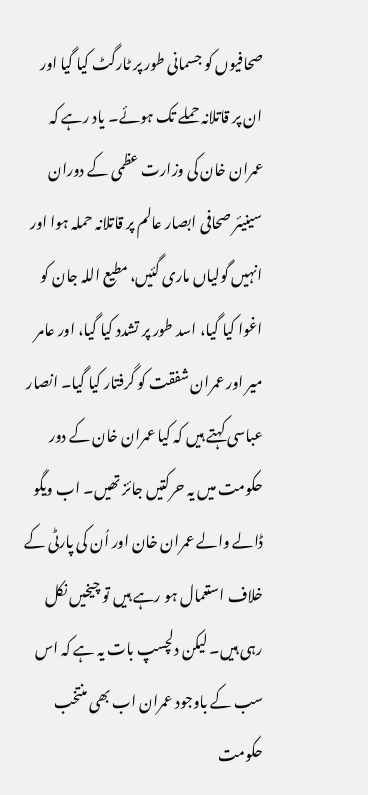صحافیوں کو جسمانی طور پر ٹارگٹ کیا گیا اور ان پر قاتلانہ حملے تک ہوئے۔ یاد رہے کہ عمران خان کی وزارت عظمی کے دوران سینیئر صحافی ابصار عالم پر قاتلانہ حملہ ہوا اور انہیں گولیاں ماری گئیں، مطیع اللہ جان کو اغوا کیا گیا، اسد طور پر تشدد کیا گیا، اور عامر میر اور عمران شفقت کو گرفتار کیا گیا۔ انصار عباسی کہتے ہیں کہ کیا عمران خان کے دور حکومت میں یہ حرکتیں جائز تھیں۔ اب ویگو ڈالے والے عمران خان اور اُن کی پارٹی کے خلاف استعمال ہو رہے ہیں تو چیخیں نکل رہی ہیں۔ لیکن دلچسپ بات یہ ہے کہ اس سب کے باوجود عمران اب بھی منتخب حکومت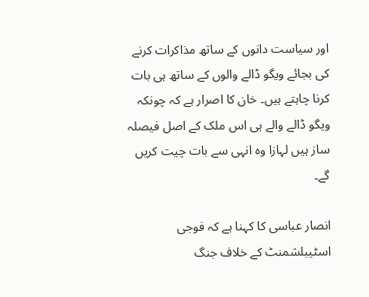اور سیاست دانوں کے ساتھ مذاکرات کرنے کی بجائے ویگو ڈالے والوں کے ساتھ ہی بات کرنا چاہتے ہیں۔ خان کا اصرار ہے کہ چونکہ ویگو ڈالے والے ہی اس ملک کے اصل فیصلہ ساز ہیں لہازا وہ انہی سے بات چیت کریں گے۔

انصار عباسی کا کہنا ہے کہ فوجی اسٹیبلشمنٹ کے خلاف جنگ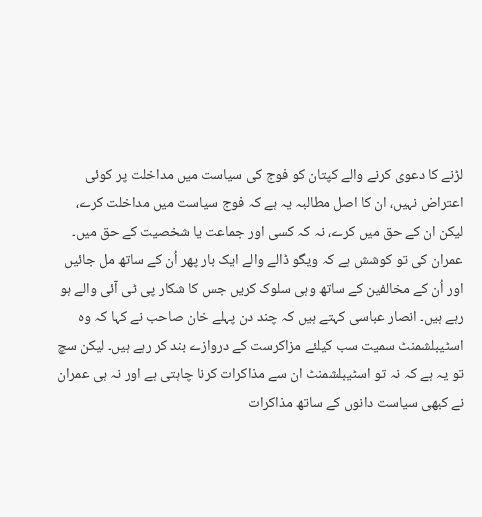لڑنے کا دعوی کرنے والے کپتان کو فوج کی سیاست میں مداخلت پر کوئی اعتراض نہیں، ان کا اصل مطالبہ یہ ہے کہ فوج سیاست میں مداخلت کرے، لیکن ان کے حق میں کرے، نہ کہ کسی اور جماعت یا شخصیت کے حق میں۔ عمران کی تو کوشش ہے کہ ویگو ڈالے والے ایک بار پھر اُن کے ساتھ مل جائیں اور اُن کے مخالفین کے ساتھ وہی سلوک کریں جس کا شکار پی ٹی آئی والے ہو رہے ہیں۔ انصار عباسی کہتے ہیں کہ چند دن پہلے خان صاحب نے کہا کہ وہ اسٹیبلشمنٹ سمیت سب کیلئے مزاکرست کے دروازے بند کر رہے ہیں۔ لیکن سچ تو یہ ہے کہ نہ تو اسٹیبلشمنٹ ان سے مذاکرات کرنا چاہتی ہے اور نہ ہی عمران نے کبھی سیاست دانوں کے ساتھ مذاکرات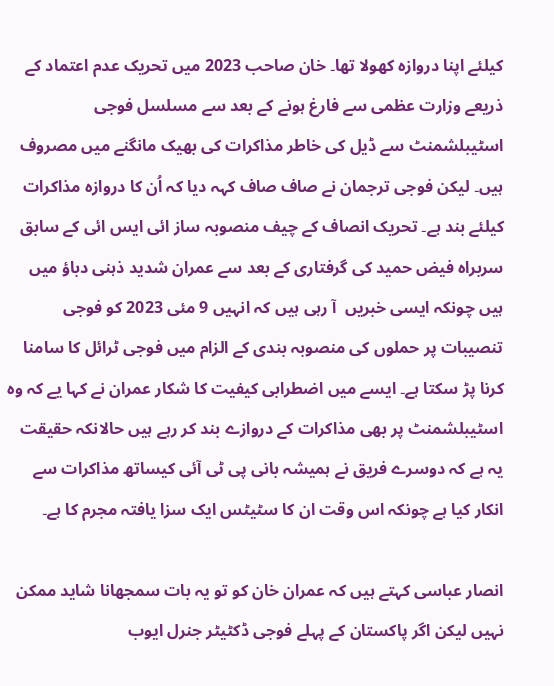کیلئے اپنا دروازہ کھولا تھا۔ خان صاحب 2023 میں تحریک عدم اعتماد کے ذریعے وزارت عظمی سے فارغ ہونے کے بعد سے مسلسل فوجی اسٹیبلشمنٹ سے ڈیل کی خاطر مذاکرات کی بھیک مانگنے میں مصروف ہیں۔ لیکن فوجی ترجمان نے صاف صاف کہہ دیا کہ اُن کا دروازہ مذاکرات کیلئے بند ہے۔ تحریک انصاف کے چیف منصوبہ ساز ائی ایس ائی کے سابق سربراہ فیض حمید کی گرفتاری کے بعد سے عمران شدید ذہنی دباؤ میں ہیں چونکہ ایسی خبریں  آ رہی ہیں کہ انہیں 9 مئی 2023 کو فوجی تنصیبات پر حملوں کی منصوبہ بندی کے الزام میں فوجی ٹرائل کا سامنا کرنا پڑ سکتا ہے۔ ایسے میں اضطرابی کیفیت کا شکار عمران نے کہا یے کہ وہ اسٹیبلشمنٹ پر بھی مذاکرات کے دروازے بند کر رہے ہیں حالانکہ حقیقت یہ ہے کہ دوسرے فریق نے ہمیشہ بانی پی ٹی آئی کیساتھ مذاکرات سے انکار کیا ہے چونکہ اس وقت ان کا سٹیٹس ایک سزا یافتہ مجرم کا ہے۔

انصار عباسی کہتے ہیں کہ عمران خان کو تو یہ بات سمجھانا شاید ممکن نہیں لیکن اگر پاکستان کے پہلے فوجی ڈکٹیٹر جنرل ایوب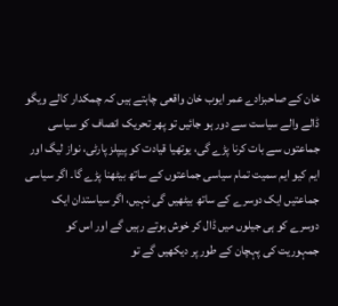خان کے صاحبزادے عمر ایوب خان واقعی چاہتے ہیں کہ چمکدار کالے ویگو ڈالے والے سیاست سے دور ہو جائیں تو پھر تحریک انصاف کو سیاسی جماعتوں سے بات کرنا پڑے گی، یوتھیا قیادت کو پیپلز پارٹی، نواز لیگ اور ایم کیو ایم سمیت تمام سیاسی جماعتوں کے ساتھ بیٹھنا پڑے گا۔ اگر سیاسی جماعتیں ایک دوسرے کے ساتھ بیٹھیں گی نہیں، اگر سیاستدان ایک دوسرے کو ہی جیلوں میں ڈال کر خوش ہوتے رہیں گے اور اس کو جمہوریت کی پہچان کے طور پر دیکھیں گے تو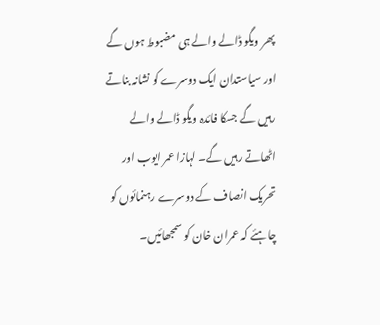پھر ویگو ڈالے والے ہی مضبوط ہوں گے اور سیاستدان ایک دوسرے کو نشانہ بناتے رہیں گے جسکا فائدہ ویگو ڈالے والے اٹھاتے رہیں گے۔ لہازا عمر ایوب اور تحریک انصاف کے دوسرے رہنمائوں کو چاہئے کہ عمران خان کو سمجھائیں۔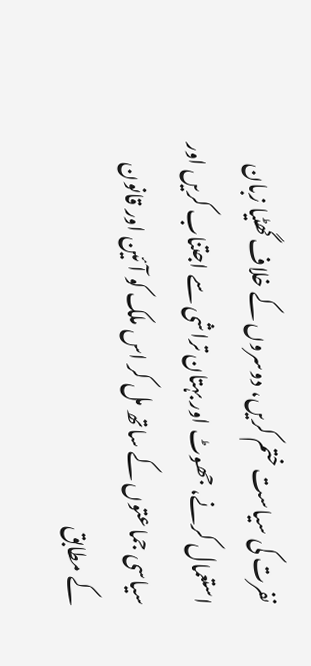نفرت کی سیاست ختم کریں، دوسروں کے خلاف گھٹیا زبان استعمال کرنے، جھوٹ اور بہتان تراشی سے اجتناب کریں اور سیاسی جماعتوں کے ساتھ مل کر اس ملک کو آئین اور قانون کے مطابق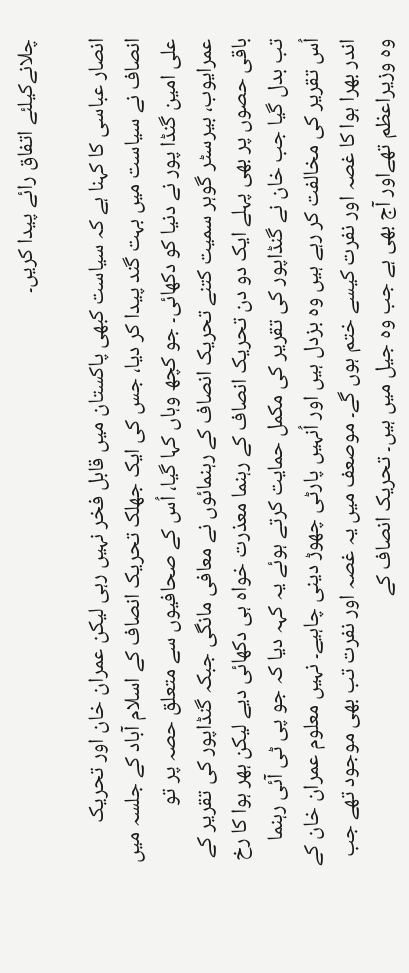چلانےکیلئے اتفاق رائے پیدا کریں۔

انصار عباسی کا کہنا ہے کہ سیاست کبھی پاکستان میں قابل فخر نہیں رہی لیکن عمران خان اور تحریک انصاف نے سیاست میں بہت گند پیدا کر دیا، جس کی ایک جھلک تحریک انصاف کے اسلام آباد کے جلسہ میں علی امین گنڈا پور نے دنیا کو دکھائی۔ جو کچھ وہاں کہا گیا، اُس کے صحافیوں سے متعلق حصہ پر تو عمرایوب، بیرسٹر گوہر سمیت کتنے تحریک انصاف کے رہنمائوں نے معافی مانگی جبکہ گنڈاپور کی تقریر کے باقی حصوں پر بھی پہلے ایک دو دن تحریک انصاف کے رہنما معذرت خواہ ہی دکھائی دیے لیکن ہھر ہوا کا رخ تب بدل گیا جب خان نے گنڈاپور کی تقریر کی مکمل حمایت کرتے ہوئے یہ کہہ دیا کہ جو پی ٹی آئی رہنما اُس تقریر کی مخالفت کر رہے ہیں وہ بزدل ہیں اور اُنہیں پارٹی چھوڑ دینی چاہیے۔ نہیں معلوم عمران خان کے اندر بھرا ہوا کا غصہ اور نفرت کیسے ختم ہوں گے۔ موصعف میں یہ غصہ اور نفرت تب بھی موجود تھے جب وہ وزیراعظم تھےاور آج بھی ہے جب وہ جیل میں ہیں۔ تحریک انصاف کے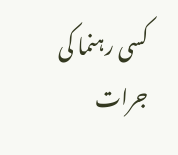کسی رہنما کی جرات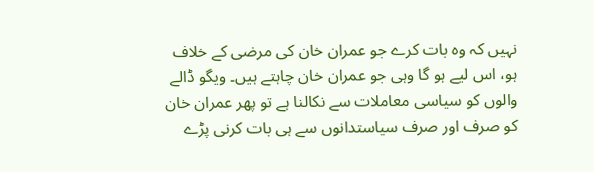نہیں کہ وہ بات کرے جو عمران خان کی مرضی کے خلاف ہو، اس لیے ہو گا وہی جو عمران خان چاہتے ہیں۔ ویگو ڈالے والوں کو سیاسی معاملات سے نکالنا ہے تو پھر عمران خان کو صرف اور صرف سیاستدانوں سے ہی بات کرنی پڑے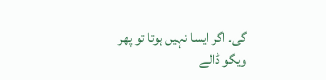گی۔ اگر ایسا نہیں ہوتا تو پھر ویگو ڈالے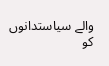والے سیاستدانوں کو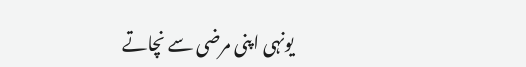یونہی اپنی مرضی سے نچاتے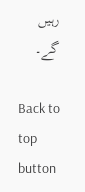رہیں گے۔

Back to top button